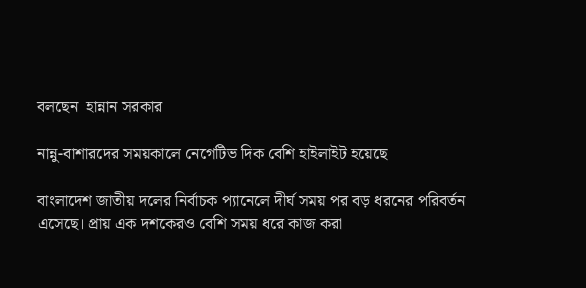বলছেন  হান্নান সরকার

নান্নু-বাশারদের সময়কালে নেগেটিভ দিক বেশি হাইলাইট হয়েছে

বাংলাদেশ জাতীয় দলের নির্বাচক প্যানেলে দীর্ঘ সময় পর বড় ধরনের পরিবর্তন এসেছে। প্রায় এক দশকেরও বেশি সময় ধরে কাজ করা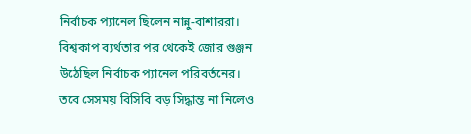নির্বাচক প্যানেল ছিলেন নান্নু-বাশাররা। বিশ্বকাপ ব্যর্থতার পর থেকেই জোর গুঞ্জন উঠেছিল নির্বাচক প্যানেল পরিবর্তনের। তবে সেসময় বিসিবি বড় সিদ্ধান্ত না নিলেও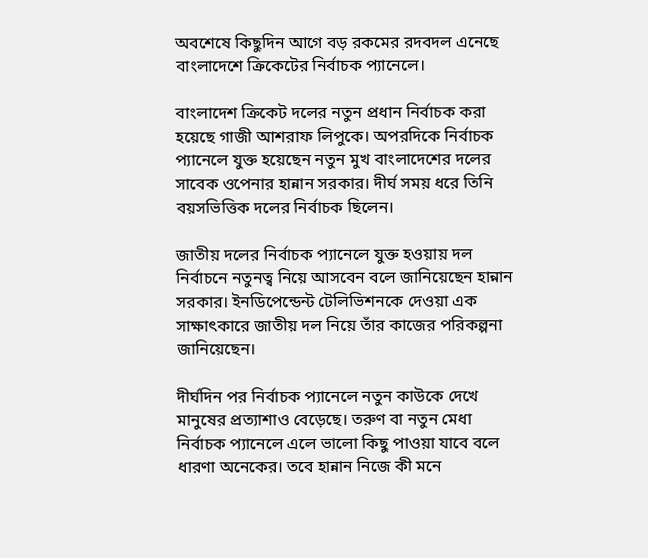অবশেষে কিছুদিন আগে বড় রকমের রদবদল এনেছে বাংলাদেশে ক্রিকেটের নির্বাচক প্যানেলে।

বাংলাদেশ ক্রিকেট দলের নতুন প্রধান নির্বাচক করা হয়েছে গাজী আশরাফ লিপুকে। অপরদিকে নির্বাচক প্যানেলে যুক্ত হয়েছেন নতুন মুখ বাংলাদেশের দলের সাবেক ওপেনার হান্নান সরকার। দীর্ঘ সময় ধরে তিনি বয়সভিত্তিক দলের নির্বাচক ছিলেন।

জাতীয় দলের নির্বাচক প্যানেলে যুক্ত হওয়ায় দল নির্বাচনে নতুনত্ব নিয়ে আসবেন বলে জানিয়েছেন হান্নান সরকার। ইনডিপেন্ডেন্ট টেলিভিশনকে দেওয়া এক সাক্ষাৎকারে জাতীয় দল নিয়ে তাঁর কাজের পরিকল্পনা জানিয়েছেন।

দীর্ঘদিন পর নির্বাচক প্যানেলে নতুন কাউকে দেখে মানুষের প্রত্যাশাও বেড়েছে। তরুণ বা নতুন মেধা নির্বাচক প্যানেলে এলে ভালো কিছু পাওয়া যাবে বলে ধারণা অনেকের। তবে হান্নান নিজে কী মনে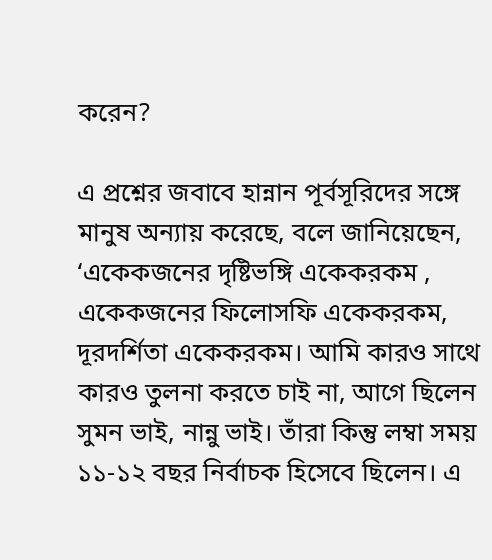করেন?

এ প্রশ্নের জবাবে হান্নান পূর্বসূরিদের সঙ্গে মানুষ অন্যায় করেছে, বলে জানিয়েছেন, ‘একেকজনের দৃষ্টিভঙ্গি একেকরকম , একেকজনের ফিলোসফি একেকরকম, দূরদর্শিতা একেকরকম। আমি কারও সাথে কারও তুলনা করতে চাই না, আগে ছিলেন সুমন ভাই, নান্নু ভাই। তাঁরা কিন্তু লম্বা সময় ১১-১২ বছর নির্বাচক হিসেবে ছিলেন। এ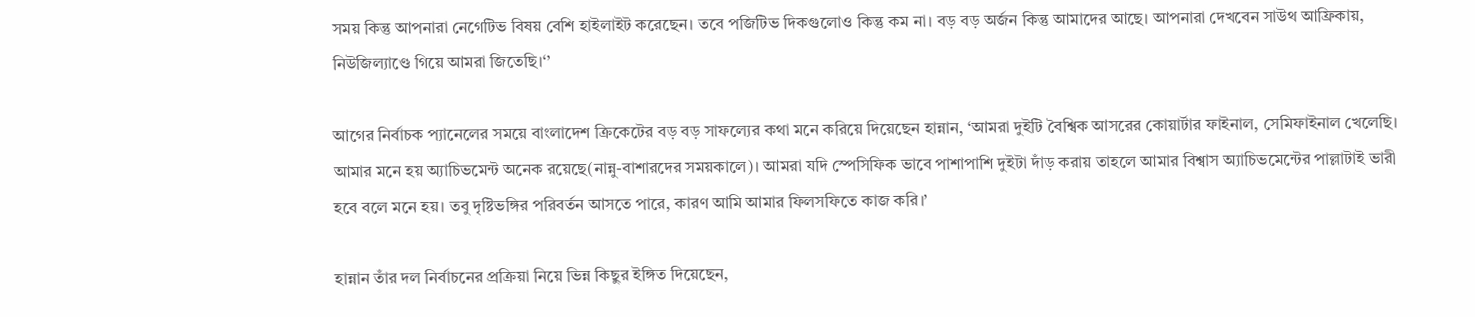সময় কিন্তু আপনারা নেগেটিভ বিষয় বেশি হাইলাইট করেছেন। তবে পজিটিভ দিকগুলোও কিন্তু কম না। বড় বড় অর্জন কিন্তু আমাদের আছে। আপনারা দেখবেন সাউথ আফ্রিকায়, নিউজিল্যাণ্ডে গিয়ে আমরা জিতেছি।‘’

আগের নির্বাচক প্যানেলের সময়ে বাংলাদেশ ক্রিকেটের বড় বড় সাফল্যের কথা মনে করিয়ে দিয়েছেন হান্নান, ‘আমরা দুইটি বৈশ্বিক আসরের কোয়ার্টার ফাইনাল, সেমিফাইনাল খেলেছি। আমার মনে হয় অ্যাচিভমেন্ট অনেক রয়েছে(নান্নু-বাশারদের সময়কালে)। আমরা যদি স্পেসিফিক ভাবে পাশাপাশি দুইটা দাঁড় করায় তাহলে আমার বিশ্বাস অ্যাচিভমেন্টের পাল্লাটাই ভারী হবে বলে মনে হয়। তবু দৃষ্টিভঙ্গির পরিবর্তন আসতে পারে, কারণ আমি আমার ফিলসফিতে কাজ করি।’

হান্নান তাঁর দল নির্বাচনের প্রক্রিয়া নিয়ে ভিন্ন কিছুর ইঙ্গিত দিয়েছেন,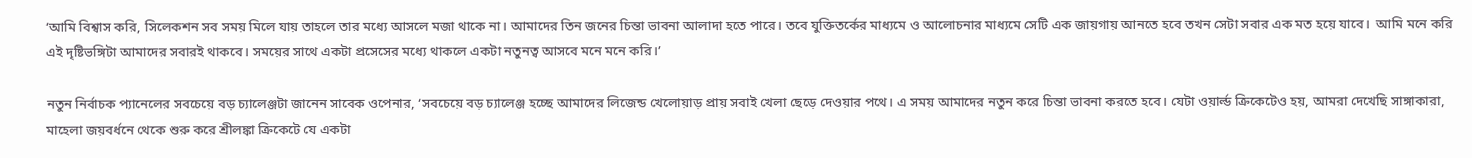‘আমি বিশ্বাস করি, সিলেকশন সব সময় মিলে যায় তাহলে তার মধ্যে আসলে মজা থাকে না। আমাদের তিন জনের চিন্তা ভাবনা আলাদা হতে পারে। তবে যুক্তিতর্কের মাধ্যমে ও আলোচনার মাধ্যমে সেটি এক জায়গায় আনতে হবে তখন সেটা সবার এক মত হয়ে যাবে।  আমি মনে করি এই দৃষ্টিভঙ্গিটা আমাদের সবারই থাকবে। সময়ের সাথে একটা প্রসেসের মধ্যে থাকলে একটা নতুনত্ব আসবে মনে মনে করি।’

নতুন নির্বাচক প্যানেলের সবচেয়ে বড় চ্যালেঞ্জটা জানেন সাবেক ওপেনার, ‘সবচেয়ে বড় চ্যালেঞ্জ হচ্ছে আমাদের লিজেন্ড খেলোয়াড় প্রায় সবাই খেলা ছেড়ে দেওয়ার পথে। এ সময় আমাদের নতুন করে চিন্তা ভাবনা করতে হবে। যেটা ওয়ার্ল্ড ক্রিকেটেও হয়, আমরা দেখেছি সাঙ্গাকারা, মাহেলা জয়বর্ধনে থেকে শুরু করে শ্রীলঙ্কা ক্রিকেটে যে একটা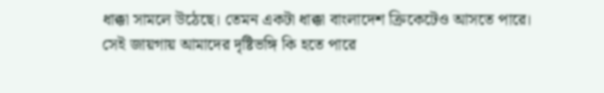ধাক্কা সামলে উঠেছে। তেমন একটা ধাক্কা বাংলাদেশ ক্রিকেটেও আসতে পারে। সেই জায়গায় আমাদের দৃষ্টিভঙ্গি কি হতে পারে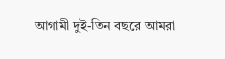আগামী দুই-তিন বছরে আমরা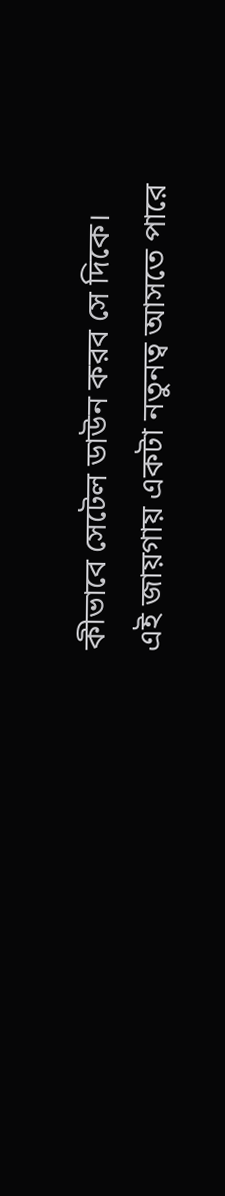কীভাবে সেটেল ডাউন করব সে দিকে। এই জায়গায় একটা নতুনত্ব আসতে পারে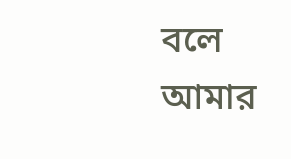বলে আমার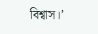বিশ্বাস।’